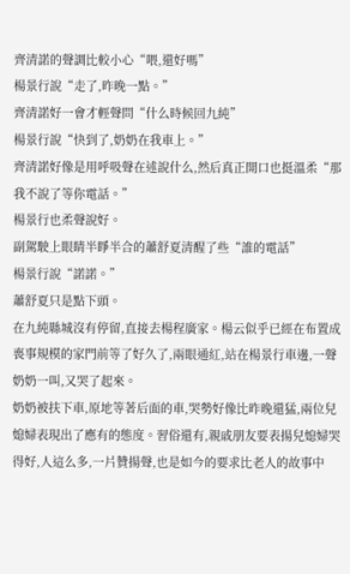齊清諾的聲調比較小心“喂,還好嗎”
楊景行說“走了,昨晚一點。”
齊清諾好一會才輕聲問“什么時候回九純”
楊景行說“快到了,奶奶在我車上。”
齊清諾好像是用呼吸聲在述說什么,然后真正開口也挺溫柔“那我不說了等你電話。”
楊景行也柔聲說好。
副駕駛上眼睛半睜半合的蕭舒夏清醒了些“誰的電話”
楊景行說“諾諾。”
蕭舒夏只是點下頭。
在九純縣城沒有停留,直接去楊程廣家。楊云似乎已經在布置成喪事規模的家門前等了好久了,兩眼通紅,站在楊景行車邊,一聲奶奶一叫,又哭了起來。
奶奶被扶下車,原地等著后面的車,哭勢好像比昨晚還猛,兩位兒媳婦表現出了應有的態度。習俗還有,親戚朋友要表揚兒媳婦哭得好,人這么多,一片贊揚聲,也是如今的要求比老人的故事中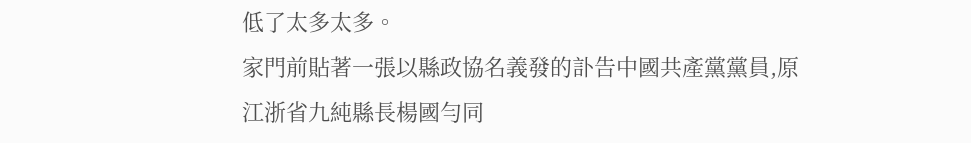低了太多太多。
家門前貼著一張以縣政協名義發的訃告中國共產黨黨員,原江浙省九純縣長楊國勻同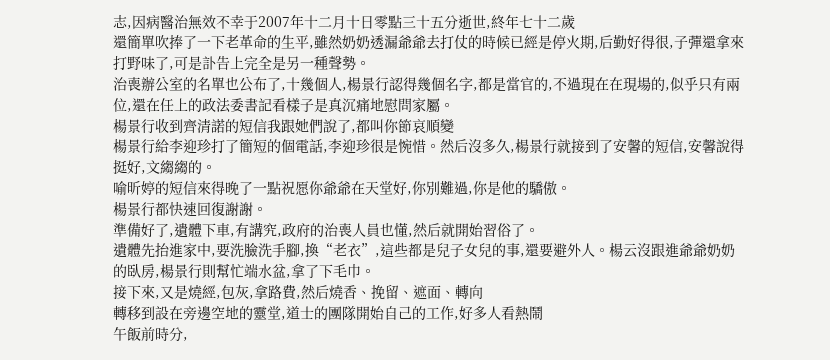志,因病醫治無效不幸于2007年十二月十日零點三十五分逝世,終年七十二歲
還簡單吹捧了一下老革命的生平,雖然奶奶透漏爺爺去打仗的時候已經是停火期,后勤好得很,子彈還拿來打野味了,可是訃告上完全是另一種聲勢。
治喪辦公室的名單也公布了,十幾個人,楊景行認得幾個名字,都是當官的,不過現在在現場的,似乎只有兩位,還在任上的政法委書記看樣子是真沉痛地慰問家屬。
楊景行收到齊清諾的短信我跟她們說了,都叫你節哀順變
楊景行給李迎珍打了簡短的個電話,李迎珍很是惋惜。然后沒多久,楊景行就接到了安馨的短信,安馨說得挺好,文縐縐的。
喻昕婷的短信來得晚了一點祝愿你爺爺在天堂好,你別難過,你是他的驕傲。
楊景行都快速回復謝謝。
準備好了,遺體下車,有講究,政府的治喪人員也懂,然后就開始習俗了。
遺體先抬進家中,要洗臉洗手腳,換“老衣”,這些都是兒子女兒的事,還要避外人。楊云沒跟進爺爺奶奶的臥房,楊景行則幫忙端水盆,拿了下毛巾。
接下來,又是燒經,包灰,拿路費,然后燒香、挽留、遮面、轉向
轉移到設在旁邊空地的靈堂,道士的團隊開始自己的工作,好多人看熱鬧
午飯前時分,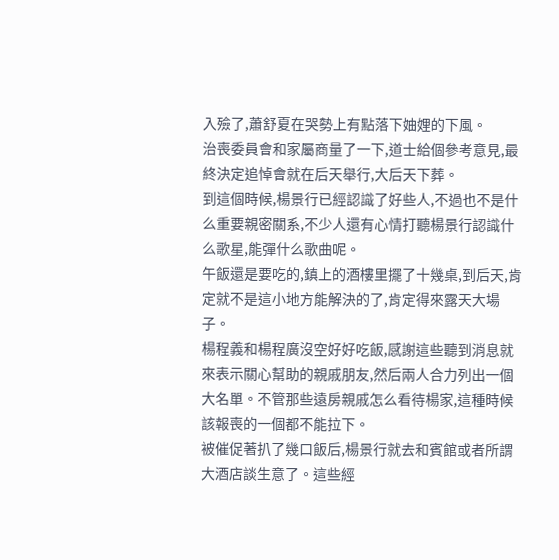入殮了,蕭舒夏在哭勢上有點落下妯娌的下風。
治喪委員會和家屬商量了一下,道士給個參考意見,最終決定追悼會就在后天舉行,大后天下葬。
到這個時候,楊景行已經認識了好些人,不過也不是什么重要親密關系,不少人還有心情打聽楊景行認識什么歌星,能彈什么歌曲呢。
午飯還是要吃的,鎮上的酒樓里擺了十幾桌,到后天,肯定就不是這小地方能解決的了,肯定得來露天大場子。
楊程義和楊程廣沒空好好吃飯,感謝這些聽到消息就來表示關心幫助的親戚朋友,然后兩人合力列出一個大名單。不管那些遠房親戚怎么看待楊家,這種時候該報喪的一個都不能拉下。
被催促著扒了幾口飯后,楊景行就去和賓館或者所謂大酒店談生意了。這些經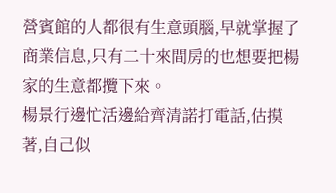營賓館的人都很有生意頭腦,早就掌握了商業信息,只有二十來間房的也想要把楊家的生意都攬下來。
楊景行邊忙活邊給齊清諾打電話,估摸著,自己似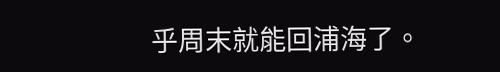乎周末就能回浦海了。